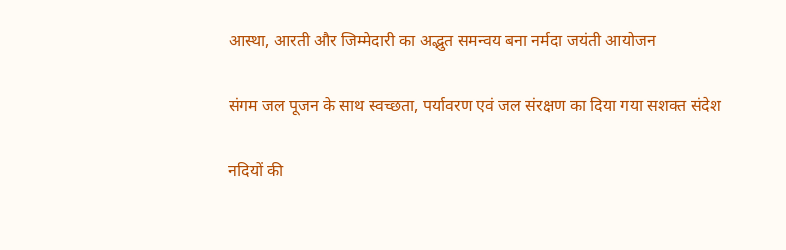आस्था, आरती और जिम्मेदारी का अद्भुत समन्वय बना नर्मदा जयंती आयोजन

संगम जल पूजन के साथ स्वच्छता, पर्यावरण एवं जल संरक्षण का दिया गया सशक्त संदेश

नदियों की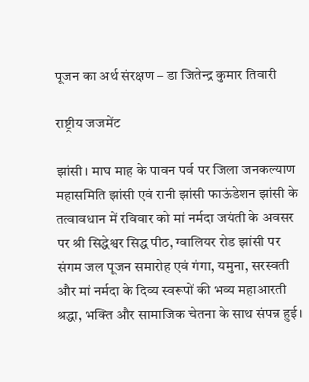पूजन का अर्थ संरक्षण – डा जितेन्द्र कुमार तिवारी

राष्ट्रीय जजमेंट

झांसी। माघ माह के पावन पर्व पर जिला जनकल्याण महासमिति झांसी एवं रानी झांसी फाऊंडेशन झांसी के तत्वावधान में रविवार को मां नर्मदा जयंती के अवसर पर श्री सिद्धेश्वर सिद्ध पीठ, ग्वालियर रोड झांसी पर संगम जल पूजन समारोह एवं गंगा, यमुना, सरस्वती और मां नर्मदा के दिव्य स्वरूपों की भव्य महाआरती श्रद्धा, भक्ति और सामाजिक चेतना के साथ संपन्न हुई।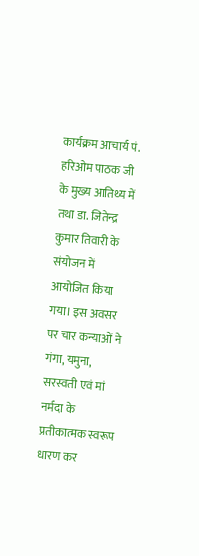कार्यक्रम आचार्य पं. हरिओम पाठक जी के मुख्य आतिथ्य में तथा डा. जितेन्द्र कुमार तिवारी के संयोजन में आयोजित किया गया। इस अवसर पर चार कन्याओं ने गंगा, यमुना, सरस्वती एवं मां नर्मदा के प्रतीकात्मक स्वरूप धारण कर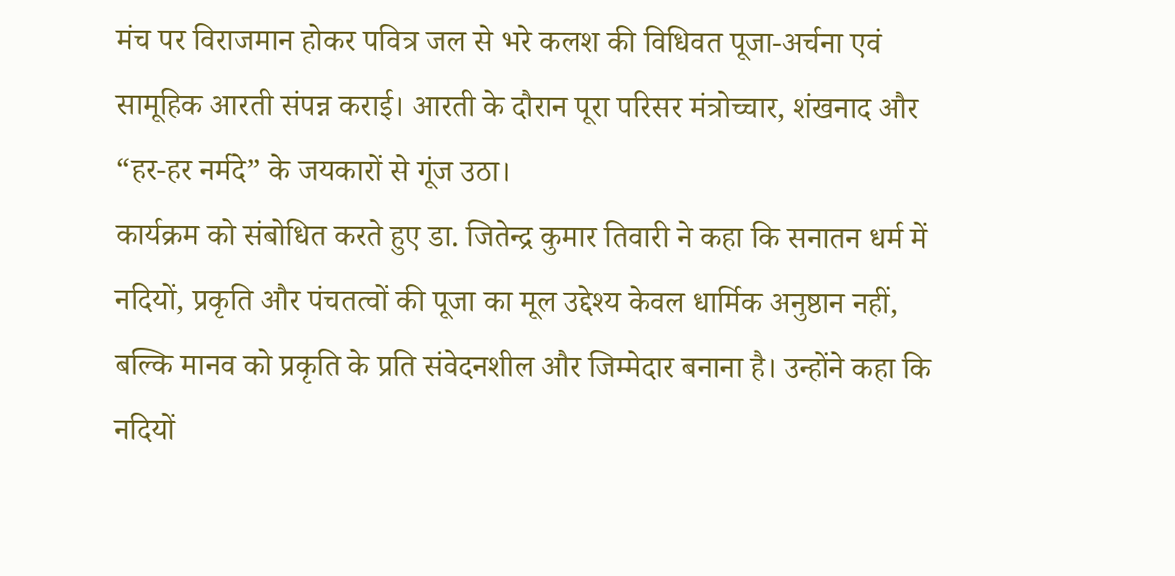मंच पर विराजमान होकर पवित्र जल से भरे कलश की विधिवत पूजा-अर्चना एवं सामूहिक आरती संपन्न कराई। आरती के दौरान पूरा परिसर मंत्रोच्चार, शंखनाद और “हर-हर नर्मदे” के जयकारों से गूंज उठा।
कार्यक्रम को संबोधित करते हुए डा. जितेन्द्र कुमार तिवारी ने कहा कि सनातन धर्म में नदियों, प्रकृति और पंचतत्वों की पूजा का मूल उद्देश्य केवल धार्मिक अनुष्ठान नहीं, बल्कि मानव को प्रकृति के प्रति संवेदनशील और जिम्मेदार बनाना है। उन्होंने कहा कि नदियों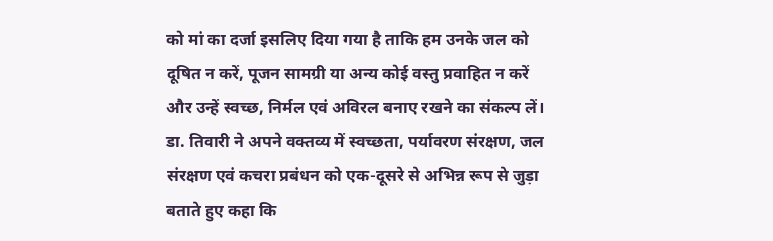को मां का दर्जा इसलिए दिया गया है ताकि हम उनके जल को दूषित न करें, पूजन सामग्री या अन्य कोई वस्तु प्रवाहित न करें और उन्हें स्वच्छ, निर्मल एवं अविरल बनाए रखने का संकल्प लें।
डा. तिवारी ने अपने वक्तव्य में स्वच्छता, पर्यावरण संरक्षण, जल संरक्षण एवं कचरा प्रबंधन को एक-दूसरे से अभिन्न रूप से जुड़ा बताते हुए कहा कि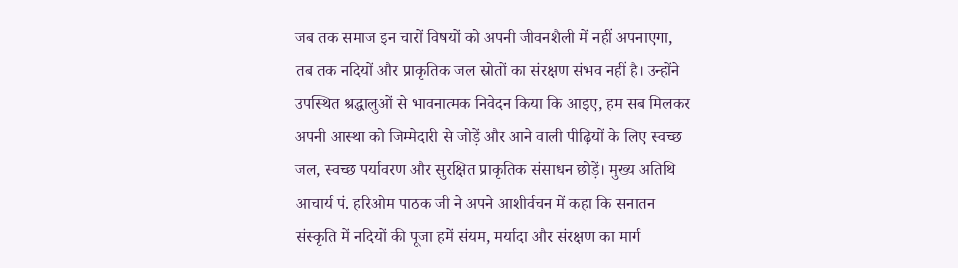जब तक समाज इन चारों विषयों को अपनी जीवनशैली में नहीं अपनाएगा, तब तक नदियों और प्राकृतिक जल स्रोतों का संरक्षण संभव नहीं है। उन्होंने उपस्थित श्रद्धालुओं से भावनात्मक निवेदन किया कि आइए, हम सब मिलकर अपनी आस्था को जिम्मेदारी से जोड़ें और आने वाली पीढ़ियों के लिए स्वच्छ जल, स्वच्छ पर्यावरण और सुरक्षित प्राकृतिक संसाधन छोड़ें। मुख्य अतिथि आचार्य पं. हरिओम पाठक जी ने अपने आशीर्वचन में कहा कि सनातन संस्कृति में नदियों की पूजा हमें संयम, मर्यादा और संरक्षण का मार्ग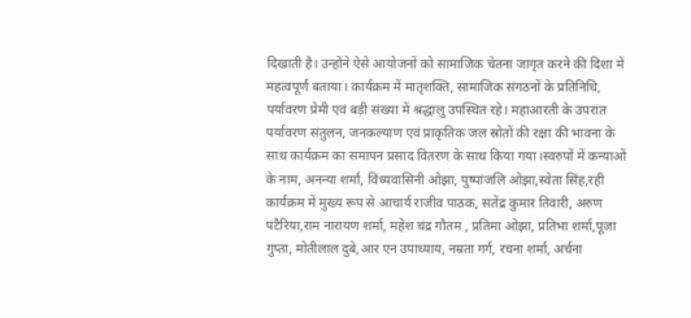दिखाती है। उन्होंने ऐसे आयोजनों को सामाजिक चेतना जागृत करने की दिशा में महत्वपूर्ण बताया। कार्यक्रम में मातृशक्ति, सामाजिक संगठनों के प्रतिनिधि, पर्यावरण प्रेमी एवं बड़ी संख्या में श्रद्धालु उपस्थित रहे। महाआरती के उपरांत पर्यावरण संतुलन, जनकल्याण एवं प्राकृतिक जल स्रोतों की रक्षा की भावना के साथ कार्यक्रम का समापन प्रसाद वितरण के साथ किया गया।स्वरुपों में कन्याओं के नाम, अनन्या शर्मा, विंध्यवासिनी ओझा, पुष्पांजलि ओझा,स्वेता सिंह,रही
कार्यक्रम में मुख्य रूप से आचार्य राजीव पाठक, सतेंद्र कुमार तिवारी, अरुण पटैरिया,राम नारायण शर्मा, महेश चंद्र गौतम , प्रतिमा ओझा, प्रतिभा शर्मा,पूजा गुप्ता, मोतीलाल दुबे,आर एन उपाध्याय, नम्रता गर्ग, रचना शर्मा, अर्चना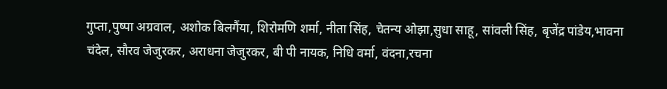गुप्ता,पुष्पा अग्रवाल, अशोक बिलगैंया, शिरोमणि शर्मा, नीता सिंह, चेतन्य ओझा,सुधा साहू, सांवली सिंह, बृजेंद्र पांडेय,भावना चंदेल, सौरव जेजुरकर, अराधना जेजुरकर, बी पी नायक, निधि वर्मा, वंदना,रचना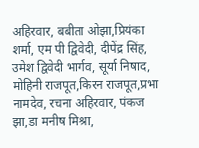अहिरवार, बबीता ओझा,प्रियंका शर्मा, एम पी द्विवेदी, दीपेंद्र सिंह, उमेश द्विवेदी भार्गव, सूर्या निषाद, मोहिनी राजपूत,किरन राजपूत,प्रभा नामदेव, रचना अहिरवार, पंकज झा,डा मनीष मिश्रा,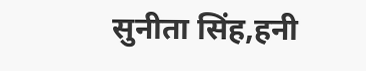सुनीता सिंह,हनी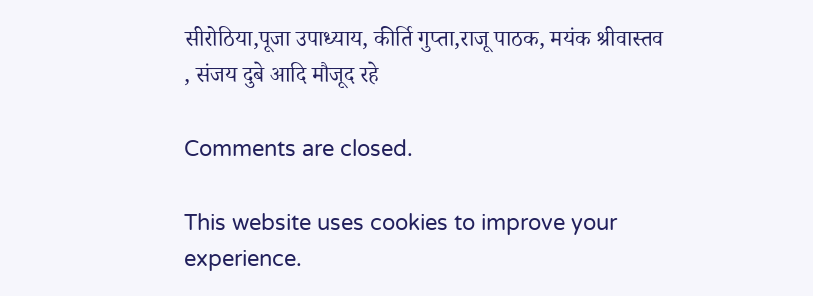सीरोठिया,पूजा उपाध्याय, कीर्ति गुप्ता,राजू पाठक, मयंक श्रीवास्तव , संजय दुबे आदि मौजूद रहे

Comments are closed.

This website uses cookies to improve your experience.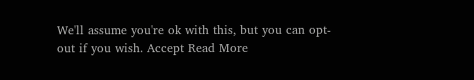We'll assume you're ok with this, but you can opt-out if you wish. Accept Read More